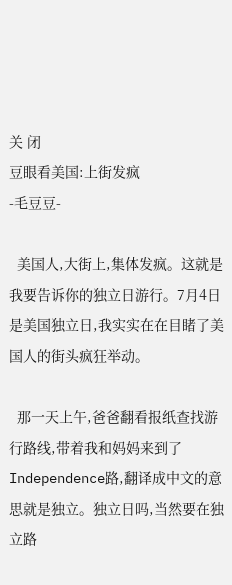关 闭
豆眼看美国:上街发疯
-毛豆豆-

  美国人,大街上,集体发疯。这就是我要告诉你的独立日游行。7月4日是美国独立日,我实实在在目睹了美国人的街头疯狂举动。

  那一天上午,爸爸翻看报纸查找游行路线,带着我和妈妈来到了Independence路,翻译成中文的意思就是独立。独立日吗,当然要在独立路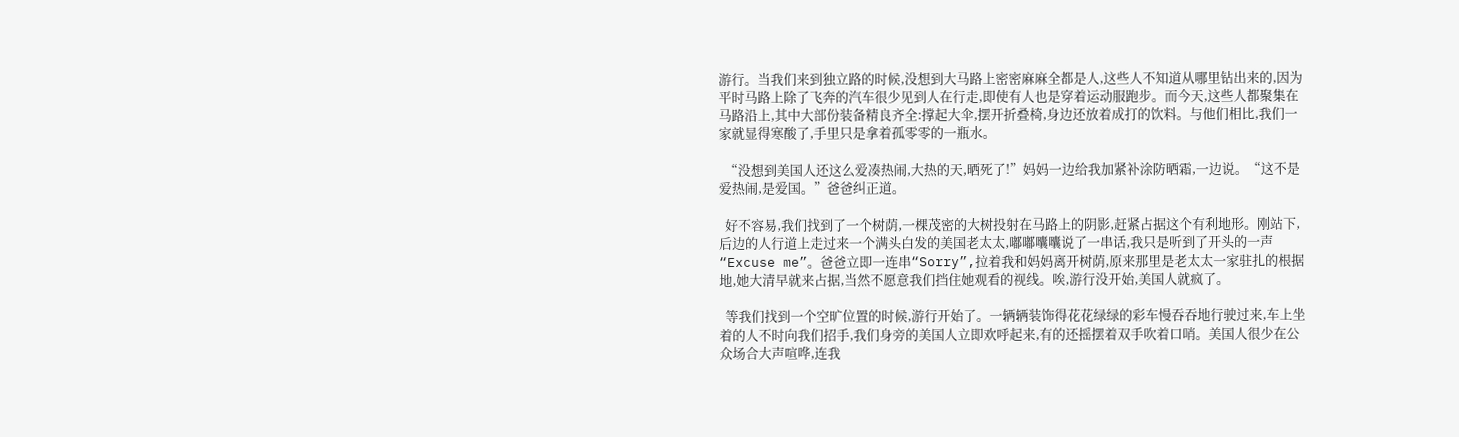游行。当我们来到独立路的时候,没想到大马路上密密麻麻全都是人,这些人不知道从哪里钻出来的,因为平时马路上除了飞奔的汽车很少见到人在行走,即使有人也是穿着运动服跑步。而今天,这些人都聚集在马路沿上,其中大部份装备精良齐全:撑起大伞,摆开折叠椅,身边还放着成打的饮料。与他们相比,我们一家就显得寒酸了,手里只是拿着孤零零的一瓶水。

  “没想到美国人还这么爱凑热闹,大热的天,晒死了!”妈妈一边给我加紧补涂防晒霜,一边说。“这不是爱热闹,是爱国。”爸爸纠正道。

  好不容易,我们找到了一个树荫,一棵茂密的大树投射在马路上的阴影,赶紧占据这个有利地形。刚站下,后边的人行道上走过来一个满头白发的美国老太太,嘟嘟囔囔说了一串话,我只是听到了开头的一声“Excuse me”。爸爸立即一连串“Sorry”,拉着我和妈妈离开树荫,原来那里是老太太一家驻扎的根据地,她大清早就来占据,当然不愿意我们挡住她观看的视线。唉,游行没开始,美国人就疯了。

  等我们找到一个空旷位置的时候,游行开始了。一辆辆装饰得花花绿绿的彩车慢吞吞地行驶过来,车上坐着的人不时向我们招手,我们身旁的美国人立即欢呼起来,有的还摇摆着双手吹着口哨。美国人很少在公众场合大声喧哗,连我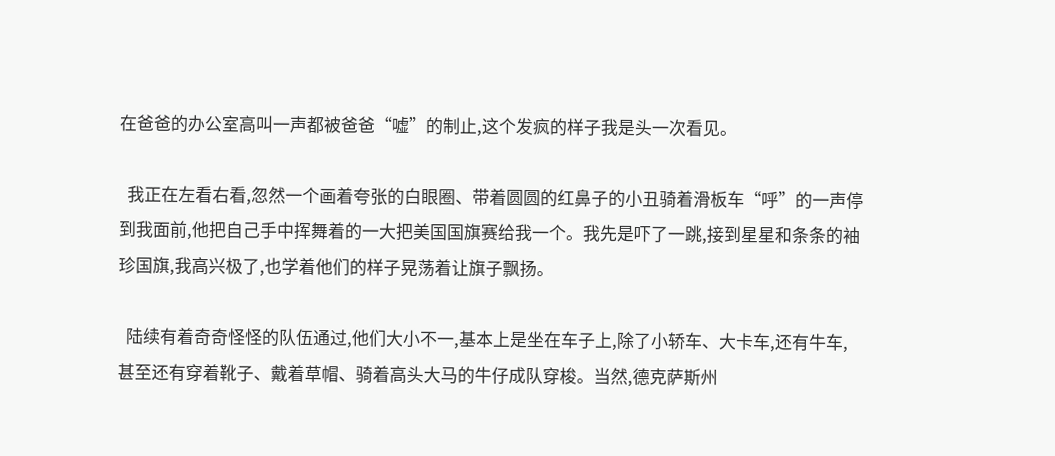在爸爸的办公室高叫一声都被爸爸“嘘”的制止,这个发疯的样子我是头一次看见。

  我正在左看右看,忽然一个画着夸张的白眼圈、带着圆圆的红鼻子的小丑骑着滑板车“呼”的一声停到我面前,他把自己手中挥舞着的一大把美国国旗赛给我一个。我先是吓了一跳,接到星星和条条的袖珍国旗,我高兴极了,也学着他们的样子晃荡着让旗子飘扬。

  陆续有着奇奇怪怪的队伍通过,他们大小不一,基本上是坐在车子上,除了小轿车、大卡车,还有牛车,甚至还有穿着靴子、戴着草帽、骑着高头大马的牛仔成队穿梭。当然,德克萨斯州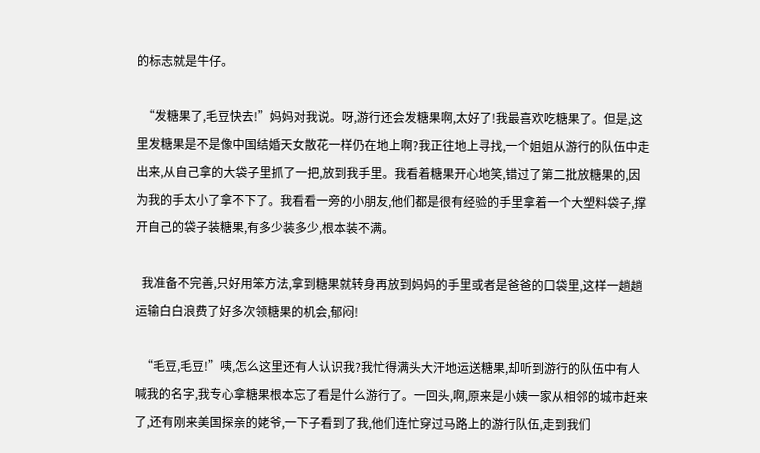的标志就是牛仔。

  “发糖果了,毛豆快去!”妈妈对我说。呀,游行还会发糖果啊,太好了!我最喜欢吃糖果了。但是,这里发糖果是不是像中国结婚天女散花一样仍在地上啊?我正往地上寻找,一个姐姐从游行的队伍中走出来,从自己拿的大袋子里抓了一把,放到我手里。我看着糖果开心地笑,错过了第二批放糖果的,因为我的手太小了拿不下了。我看看一旁的小朋友,他们都是很有经验的手里拿着一个大塑料袋子,撑开自己的袋子装糖果,有多少装多少,根本装不满。

  我准备不完善,只好用笨方法,拿到糖果就转身再放到妈妈的手里或者是爸爸的口袋里,这样一趟趟运输白白浪费了好多次领糖果的机会,郁闷!

  “毛豆,毛豆!”咦,怎么这里还有人认识我?我忙得满头大汗地运送糖果,却听到游行的队伍中有人喊我的名字,我专心拿糖果根本忘了看是什么游行了。一回头,啊,原来是小姨一家从相邻的城市赶来了,还有刚来美国探亲的姥爷,一下子看到了我,他们连忙穿过马路上的游行队伍,走到我们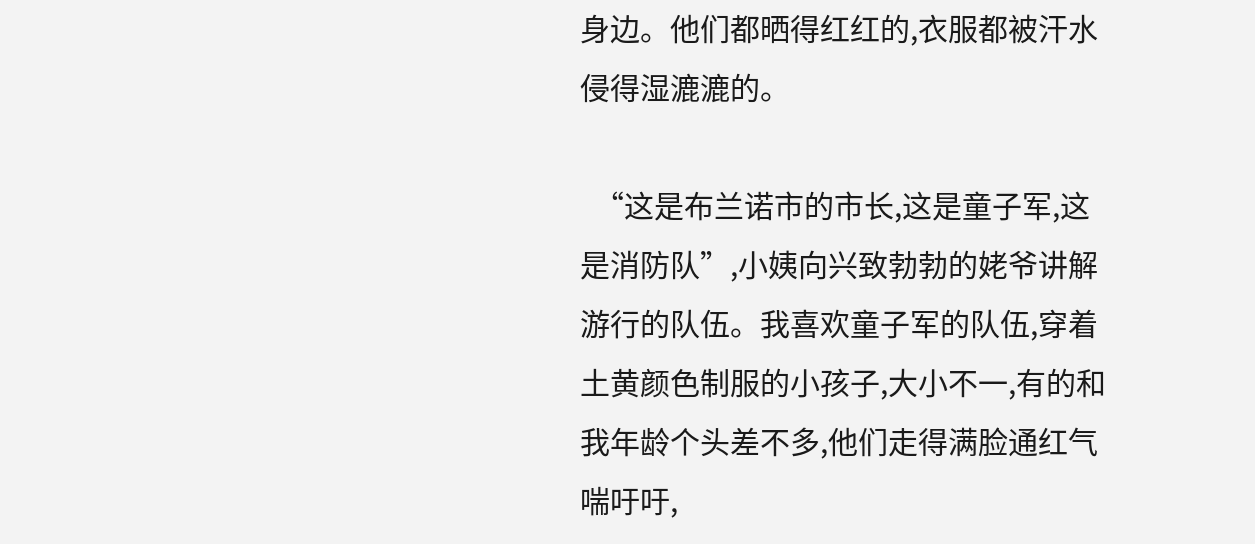身边。他们都晒得红红的,衣服都被汗水侵得湿漉漉的。

  “这是布兰诺市的市长,这是童子军,这是消防队”,小姨向兴致勃勃的姥爷讲解游行的队伍。我喜欢童子军的队伍,穿着土黄颜色制服的小孩子,大小不一,有的和我年龄个头差不多,他们走得满脸通红气喘吁吁,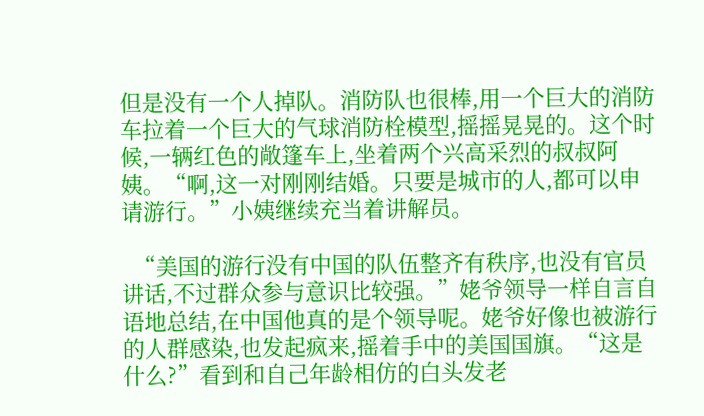但是没有一个人掉队。消防队也很棒,用一个巨大的消防车拉着一个巨大的气球消防栓模型,摇摇晃晃的。这个时候,一辆红色的敞篷车上,坐着两个兴高采烈的叔叔阿姨。“啊,这一对刚刚结婚。只要是城市的人,都可以申请游行。”小姨继续充当着讲解员。

  “美国的游行没有中国的队伍整齐有秩序,也没有官员讲话,不过群众参与意识比较强。”姥爷领导一样自言自语地总结,在中国他真的是个领导呢。姥爷好像也被游行的人群感染,也发起疯来,摇着手中的美国国旗。“这是什么?”看到和自己年龄相仿的白头发老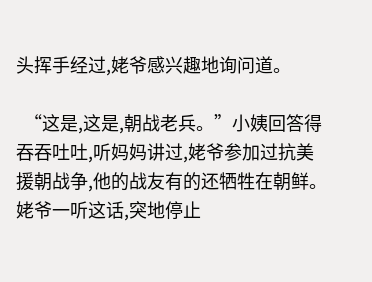头挥手经过,姥爷感兴趣地询问道。

  “这是,这是,朝战老兵。”小姨回答得吞吞吐吐,听妈妈讲过,姥爷参加过抗美援朝战争,他的战友有的还牺牲在朝鲜。姥爷一听这话,突地停止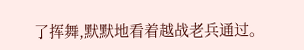了挥舞,默默地看着越战老兵通过。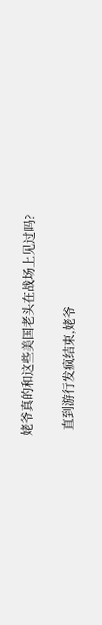姥爷真的和这些美国老头在战场上见过吗?

  直到游行发疯结束,姥爷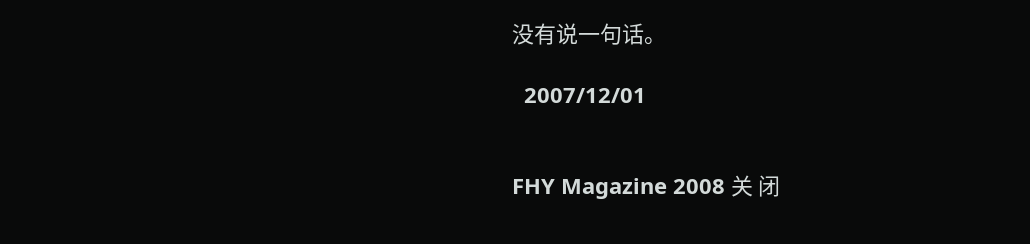没有说一句话。

  2007/12/01


FHY Magazine 2008 关 闭